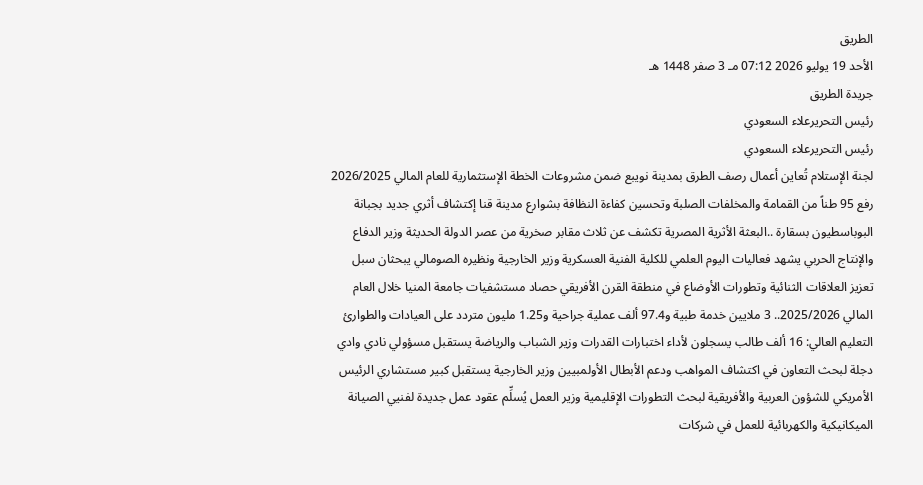الطريق
الأحد 19 يوليو 2026 07:12 مـ 3 صفر 1448 هـ
جريدة الطريق
رئيس التحريرعلاء السعودي
رئيس التحريرعلاء السعودي
لجنة الإستلام تُعاين أعمال رصف الطرق بمدينة نويبع ضمن مشروعات الخطة الإستثمارية للعام المالي 2026/2025 رفع 95 طناً من القمامة والمخلفات الصلبة وتحسين كفاءة النظافة بشوارع مدينة قنا إكتشاف أثري جديد بجبانة البوباسطيون بسقارة ..البعثة الأثرية المصرية تكشف عن ثلاث مقابر صخرية من عصر الدولة الحديثة وزير الدفاع والإنتاج الحربي يشهد فعاليات اليوم العلمي للكلية الفنية العسكرية وزير الخارجية ونظيره الصومالي يبحثان سبل تعزيز العلاقات الثنائية وتطورات الأوضاع في منطقة القرن الأفريقي حصاد مستشفيات جامعة المنيا خلال العام المالي 2025/2026.. 3 ملايين خدمة طبية و97.4 ألف عملية جراحية و1.25 مليون متردد على العيادات والطوارئ التعليم العالي: 16 ألف طالب يسجلون لأداء اختبارات القدرات وزير الشباب والرياضة يستقبل مسؤولي نادي وادي دجلة لبحث التعاون في اكتشاف المواهب ودعم الأبطال الأولمبيين وزير الخارجية يستقبل كبير مستشاري الرئيس الأمريكي للشؤون العربية والأفريقية لبحث التطورات الإقليمية وزير العمل يُسلِّم عقود عمل جديدة لفنيي الصيانة الميكانيكية والكهربائية للعمل في شركات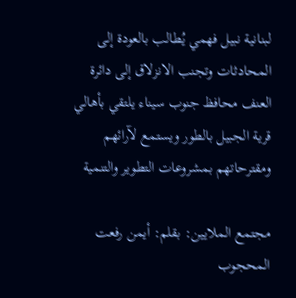لبنانية نبيل فهمي يُطالب بالعودة إلى المحادثات وتجنب الانزلاق إلى دائرة العنف محافظ جنوب سيناء يلتقي بأهالي قرية الجبيل بالطور ويستمع لآرائهم ومقترحاتهم بمشروعات التطوير والتنمية

مجتمع الملايين: بقلم: أيمن رفعت المحجوب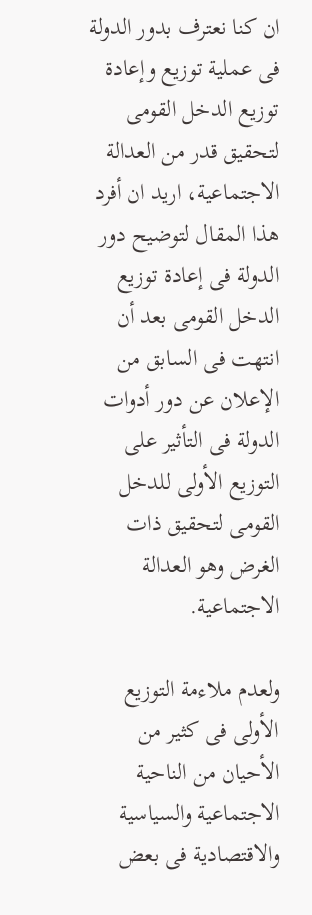ان كنا نعترف بدور الدولة فى عملية توزيع وإعادة توزيع الدخل القومى لتحقيق قدر من العدالة الاجتماعية، اريد ان أفرد هذا المقال لتوضيح دور الدولة فى إعادة توزيع الدخل القومى بعد أن انتهت فى السابق من الإعلان عن دور أدوات الدولة فى التأثير على التوزيع الأولى للدخل القومى لتحقيق ذات الغرض وهو العدالة الاجتماعية.

ولعدم ملاءمة التوزيع الأولى فى كثير من الأحيان من الناحية الاجتماعية والسياسية والاقتصادية فى بعض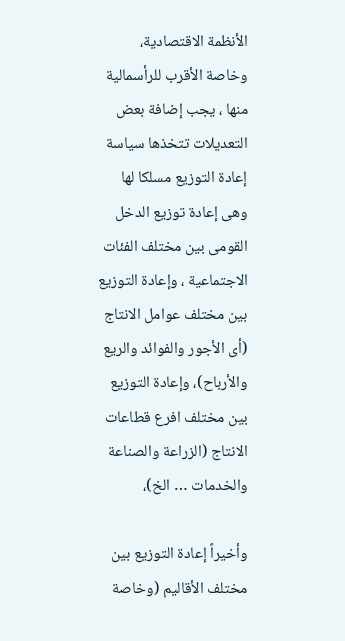الأنظمة الاقتصادية، وخاصة الأقرب للرأسمالية منها ، يجب إضافة بعض التعديلات تتخذها سياسة إعادة التوزيع مسلكا لها وهى إعادة توزيع الدخل القومى بين مختلف الفئات الاجتماعية ، وإعادة التوزيع بين مختلف عوامل الانتاج (أى الأجور والفوائد والريع والأرباح)، وإعادة التوزيع بين مختلف افرع قطاعات الانتاج (الزراعة والصناعة والخدمات … الخ)،

وأخيراً إعادة التوزيع بين مختلف الأقاليم (وخاصة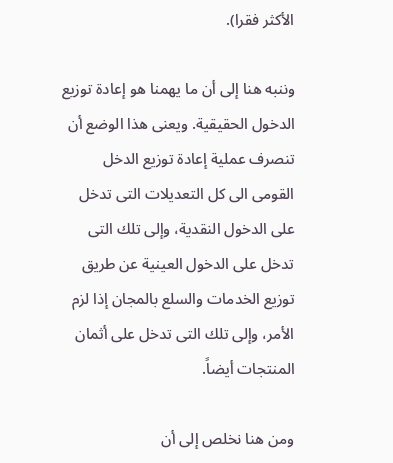الأكثر فقرا).

وننبه هنا إلى أن ما يهمنا هو إعادة توزيع الدخول الحقيقية. ويعنى هذا الوضع أن تنصرف عملية إعادة توزيع الدخل القومى الى كل التعديلات التى تدخل على الدخول النقدية، وإلى تلك التى تدخل على الدخول العينية عن طريق توزيع الخدمات والسلع بالمجان إذا لزم الأمر، وإلى تلك التى تدخل على أثمان المنتجات أيضاً.

ومن هنا نخلص إلى أن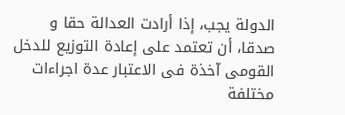الدولة يجب، إذا أرادت العدالة حقا و صدقا، أن تعتمد على إعادة التوزيع للدخل القومى آخذة فى الاعتبار عدة اجراءات مختلفة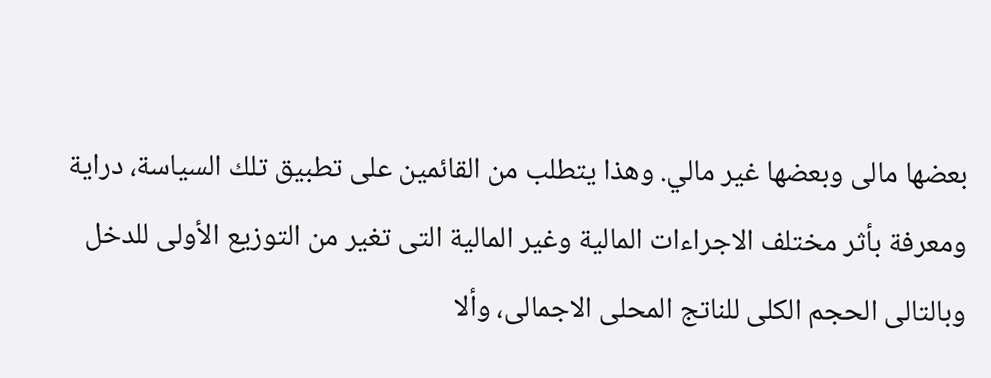بعضها مالى وبعضها غير مالي. وهذا يتطلب من القائمين على تطبيق تلك السياسة، دراية ومعرفة بأثر مختلف الاجراءات المالية وغير المالية التى تغير من التوزيع الأولى للدخل وبالتالى الحجم الكلى للناتج المحلى الاجمالى، وألا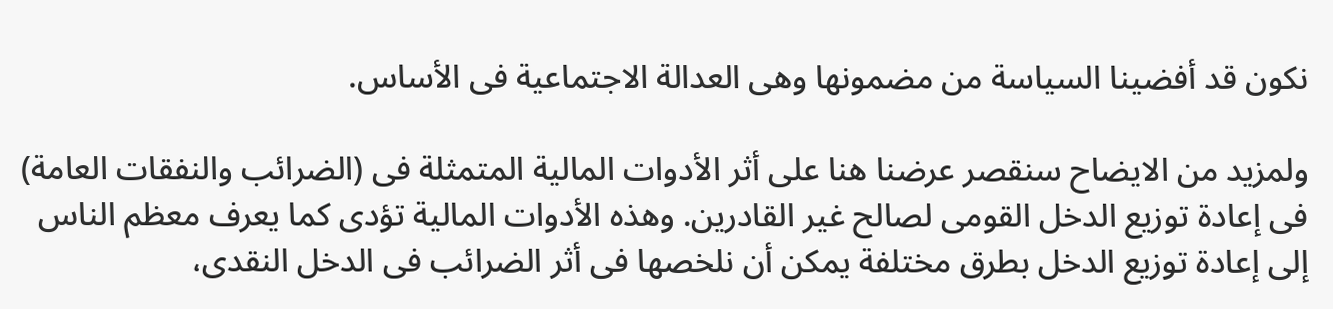نكون قد أفضينا السياسة من مضمونها وهى العدالة الاجتماعية فى الأساس.

ولمزيد من الايضاح سنقصر عرضنا هنا على أثر الأدوات المالية المتمثلة فى (الضرائب والنفقات العامة) فى إعادة توزيع الدخل القومى لصالح غير القادرين. وهذه الأدوات المالية تؤدى كما يعرف معظم الناس إلى إعادة توزيع الدخل بطرق مختلفة يمكن أن نلخصها فى أثر الضرائب فى الدخل النقدى،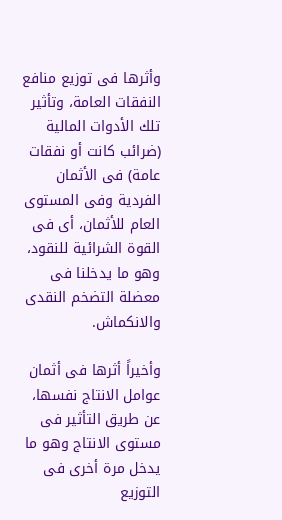وأثرها فى توزيع منافع النفقات العامة، وتأثير تلك الأدوات المالية (ضرائب كانت أو نفقات عامة) فى الأثمان الفردية وفى المستوى العام للأثمان، أى فى القوة الشرائية للنقود، وهو ما يدخلنا فى معضلة التضخم النقدى والانكماش.

وأخيراً أثرها فى أثمان عوامل الانتاج نفسها، عن طريق التأثير فى مستوى الانتاج وهو ما يدخل مرة أخرى فى التوزيع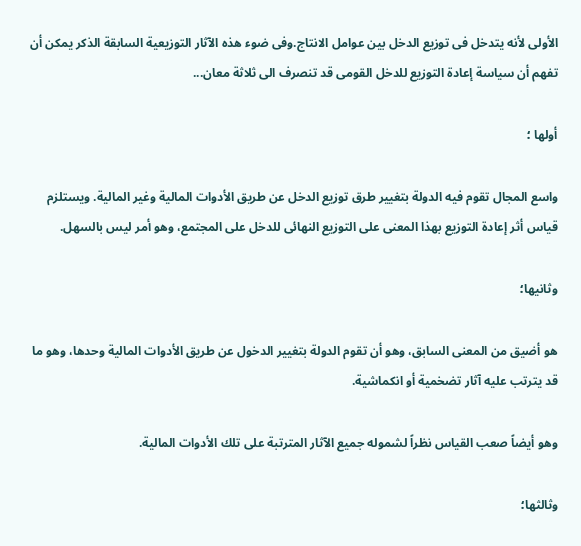الأولى لأنه يتدخل فى توزيع الدخل بين عوامل الانتاج.وفى ضوء هذه الآثار التوزيعية السابقة الذكر يمكن أن تفهم أن سياسة إعادة التوزيع للدخل القومى قد تنصرف الى ثلاثة معان...

أولها ؛

واسع المجال تقوم فيه الدولة بتغيير طرق توزيع الدخل عن طريق الأدوات المالية وغير المالية. ويستلزم قياس أثر إعادة التوزيع بهذا المعنى على التوزيع النهائى للدخل على المجتمع، وهو أمر ليس بالسهل.

وثانيها؛

هو أضيق من المعنى السابق، وهو أن تقوم الدولة بتغيير الدخول عن طريق الأدوات المالية وحدها، وهو ما قد يترتب عليه آثار تضخمية أو انكماشية.

وهو أيضاً صعب القياس نظراً لشموله جميع الآثار المترتبة على تلك الأدوات المالية.

وثالثها؛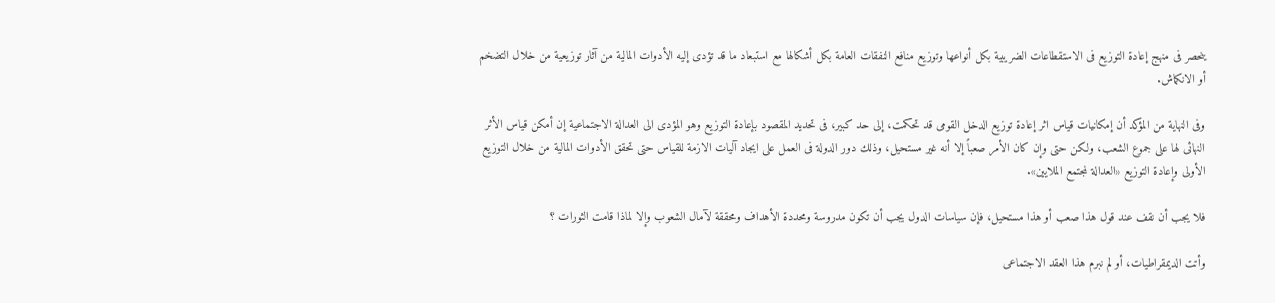ينحصر فى منهج إعادة التوزيع فى الاستقطاعات الضريبية بكل أنواعها وتوزيع منافع النفقات العامة بكل أشكالها مع استبعاد ما قد تؤدى إليه الأدوات المالية من آثار توزيعية من خلال التضخم أو الانكماش.

وفى النهاية من المؤكد أن إمكانيات قياس اثر إعادة توزيع الدخل القومى قد تحكمت، إلى حد كبير، فى تحديد المقصود بإعادة التوزيع وهو المؤدى الى العدالة الاجتماعية إن أمكن قياس الأثر النهائى لها على جموع الشعب، ولكن حتى وإن كان الأمر صعباً إلا أنه غير مستحيل، وذلك دور الدولة فى العمل على ايجاد آليات الازمة للقياس حتى تحقق الأدوات المالية من خلال التوزيع الأولى وإعادة التوزيع «العدالة لمجتمع الملايين».

فلا يجب أن نقف عند قول هذا صعب أو هذا مستحيل، فإن سياسات الدول يجب أن تكون مدروسة ومحددة الأهداف ومحققة لآمال الشعوب وإلا لماذا قامت الثورات ؟

وأتت الديمقراطيات، أو لم نبرم هذا العقد الاجتماعى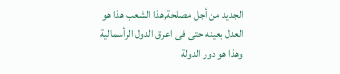الجديد من أجل مصلحة,هذا الشعب هذا هو العدل بعينه حتى فى اعرق الدول الرأسمالية وهذا هو دور الدولة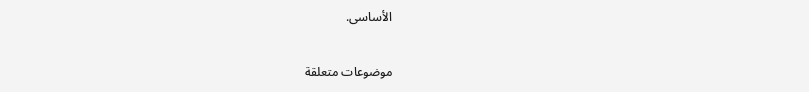الأساسى.

موضوعات متعلقة